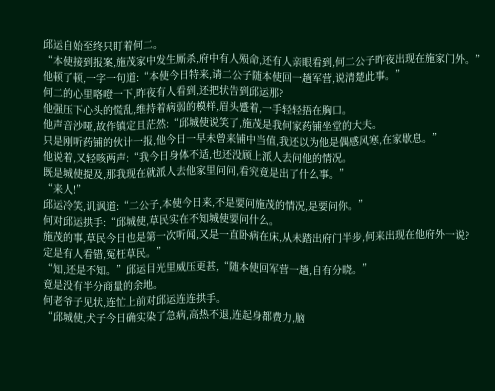邱运自始至终只盯着何二。
“本使接到报案,施茂家中发生厮杀,府中有人殒命,还有人亲眼看到,何二公子昨夜出现在施家门外。”
他顿了顿,一字一句道:“本使今日特来,请二公子随本使回一趟军营,说清楚此事。”
何二的心里咯噔一下,昨夜有人看到,还把状告到邱运那?
他强压下心头的慌乱,维持着病弱的模样,眉头蹙着,一手轻轻捂在胸口。
他声音沙哑,故作镇定且茫然:“邱城使说笑了,施茂是我何家药铺坐堂的大夫。
只是刚听药铺的伙计一报,他今日一早未曾来铺中当值,我还以为他是偶感风寒,在家歇息。”
他说着,又轻咳两声:“我今日身体不适,也还没顾上派人去问他的情况。
既是城使提及,那我现在就派人去他家里问问,看究竟是出了什么事。”
“来人!”
邱运冷笑,讥讽道:“二公子,本使今日来,不是要问施茂的情况,是要问你。”
何对邱运拱手:“邱城使,草民实在不知城使要问什么。
施茂的事,草民今日也是第一次听闻,又是一直卧病在床,从未踏出府门半步,何来出现在他府外一说?
定是有人看错,冤枉草民。”
“知,还是不知。”邱运目光里威压更甚,“随本使回军营一趟,自有分晓。”
竟是没有半分商量的余地。
何老爷子见状,连忙上前对邱运连连拱手。
“邱城使,犬子今日确实染了急病,高热不退,连起身都费力,脑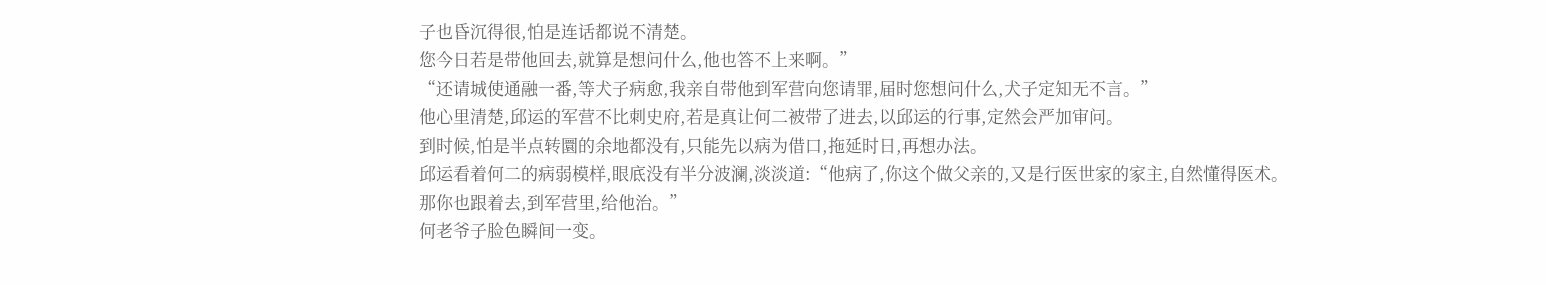子也昏沉得很,怕是连话都说不清楚。
您今日若是带他回去,就算是想问什么,他也答不上来啊。”
“还请城使通融一番,等犬子病愈,我亲自带他到军营向您请罪,届时您想问什么,犬子定知无不言。”
他心里清楚,邱运的军营不比刺史府,若是真让何二被带了进去,以邱运的行事,定然会严加审问。
到时候,怕是半点转圜的余地都没有,只能先以病为借口,拖延时日,再想办法。
邱运看着何二的病弱模样,眼底没有半分波澜,淡淡道:“他病了,你这个做父亲的,又是行医世家的家主,自然懂得医术。
那你也跟着去,到军营里,给他治。”
何老爷子脸色瞬间一变。